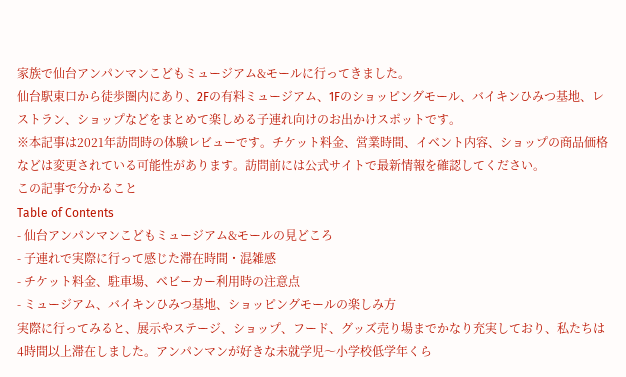家族で仙台アンパンマンこどもミュージアム&モールに行ってきました。
仙台駅東口から徒歩圏内にあり、2Fの有料ミュージアム、1Fのショッピングモール、バイキンひみつ基地、レストラン、ショップなどをまとめて楽しめる子連れ向けのお出かけスポットです。
※本記事は2021年訪問時の体験レビューです。チケット料金、営業時間、イベント内容、ショップの商品価格などは変更されている可能性があります。訪問前には公式サイトで最新情報を確認してください。
この記事で分かること
Table of Contents
- 仙台アンパンマンこどもミュージアム&モールの見どころ
- 子連れで実際に行って感じた滞在時間・混雑感
- チケット料金、駐車場、ベビーカー利用時の注意点
- ミュージアム、バイキンひみつ基地、ショッピングモールの楽しみ方
実際に行ってみると、展示やステージ、ショップ、フード、グッズ売り場までかなり充実しており、私たちは4時間以上滞在しました。アンパンマンが好きな未就学児〜小学校低学年くら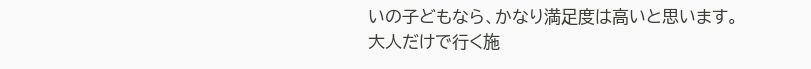いの子どもなら、かなり満足度は高いと思います。
大人だけで行く施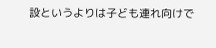設というよりは子ども連れ向けで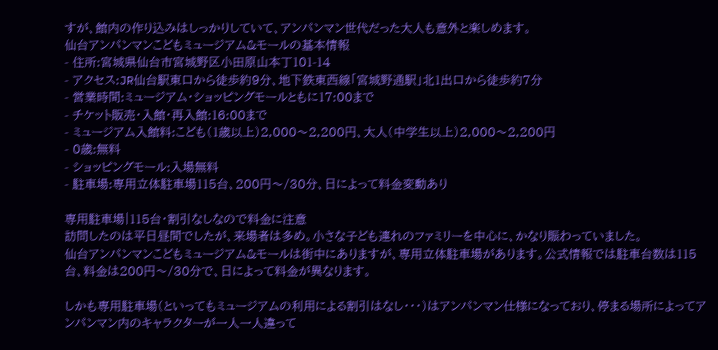すが、館内の作り込みはしっかりしていて、アンパンマン世代だった大人も意外と楽しめます。
仙台アンパンマンこどもミュージアム&モールの基本情報
- 住所:宮城県仙台市宮城野区小田原山本丁101-14
- アクセス:JR仙台駅東口から徒歩約9分、地下鉄東西線「宮城野通駅」北1出口から徒歩約7分
- 営業時間:ミュージアム・ショッピングモールともに17:00まで
- チケット販売・入館・再入館:16:00まで
- ミュージアム入館料:こども(1歳以上)2,000〜2,200円、大人(中学生以上)2,000〜2,200円
- 0歳:無料
- ショッピングモール:入場無料
- 駐車場:専用立体駐車場115台、200円〜/30分、日によって料金変動あり

専用駐車場|115台・割引なしなので料金に注意
訪問したのは平日昼間でしたが、来場者は多め。小さな子ども連れのファミリーを中心に、かなり賑わっていました。
仙台アンパンマンこどもミュージアム&モールは街中にありますが、専用立体駐車場があります。公式情報では駐車台数は115台、料金は200円〜/30分で、日によって料金が異なります。

しかも専用駐車場(といってもミュージアムの利用による割引はなし・・・)はアンパンマン仕様になっており、停まる場所によってアンパンマン内のキャラクターが一人一人違って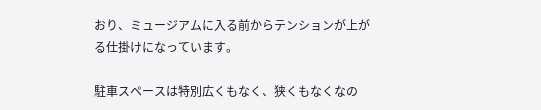おり、ミュージアムに入る前からテンションが上がる仕掛けになっています。

駐車スペースは特別広くもなく、狭くもなくなの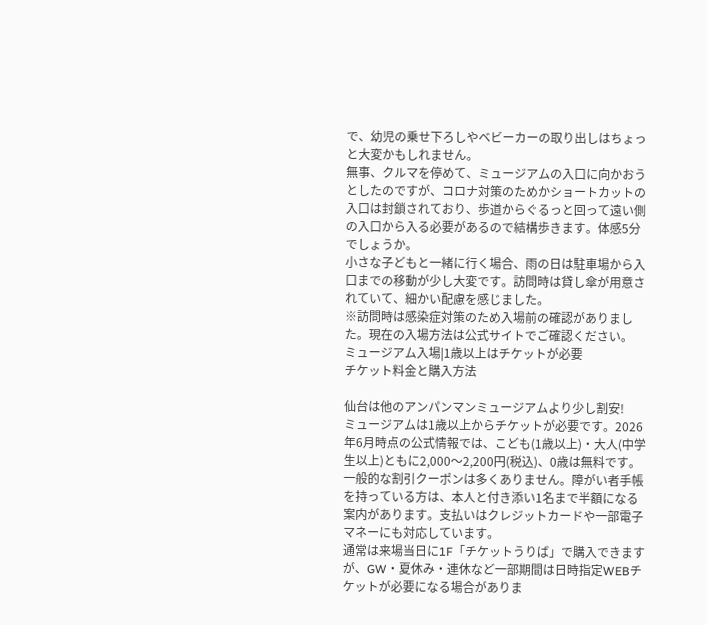で、幼児の乗せ下ろしやベビーカーの取り出しはちょっと大変かもしれません。
無事、クルマを停めて、ミュージアムの入口に向かおうとしたのですが、コロナ対策のためかショートカットの入口は封鎖されており、歩道からぐるっと回って遠い側の入口から入る必要があるので結構歩きます。体感5分でしょうか。
小さな子どもと一緒に行く場合、雨の日は駐車場から入口までの移動が少し大変です。訪問時は貸し傘が用意されていて、細かい配慮を感じました。
※訪問時は感染症対策のため入場前の確認がありました。現在の入場方法は公式サイトでご確認ください。
ミュージアム入場|1歳以上はチケットが必要
チケット料金と購入方法

仙台は他のアンパンマンミュージアムより少し割安!
ミュージアムは1歳以上からチケットが必要です。2026年6月時点の公式情報では、こども(1歳以上)・大人(中学生以上)ともに2,000〜2,200円(税込)、0歳は無料です。
一般的な割引クーポンは多くありません。障がい者手帳を持っている方は、本人と付き添い1名まで半額になる案内があります。支払いはクレジットカードや一部電子マネーにも対応しています。
通常は来場当日に1F「チケットうりば」で購入できますが、GW・夏休み・連休など一部期間は日時指定WEBチケットが必要になる場合がありま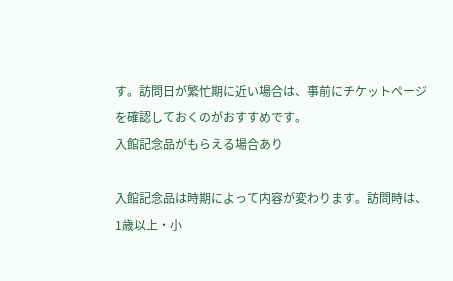す。訪問日が繁忙期に近い場合は、事前にチケットページを確認しておくのがおすすめです。
入館記念品がもらえる場合あり

入館記念品は時期によって内容が変わります。訪問時は、1歳以上・小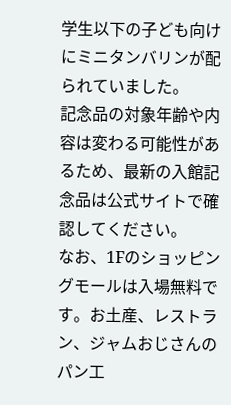学生以下の子ども向けにミニタンバリンが配られていました。
記念品の対象年齢や内容は変わる可能性があるため、最新の入館記念品は公式サイトで確認してください。
なお、1Fのショッピングモールは入場無料です。お土産、レストラン、ジャムおじさんのパン工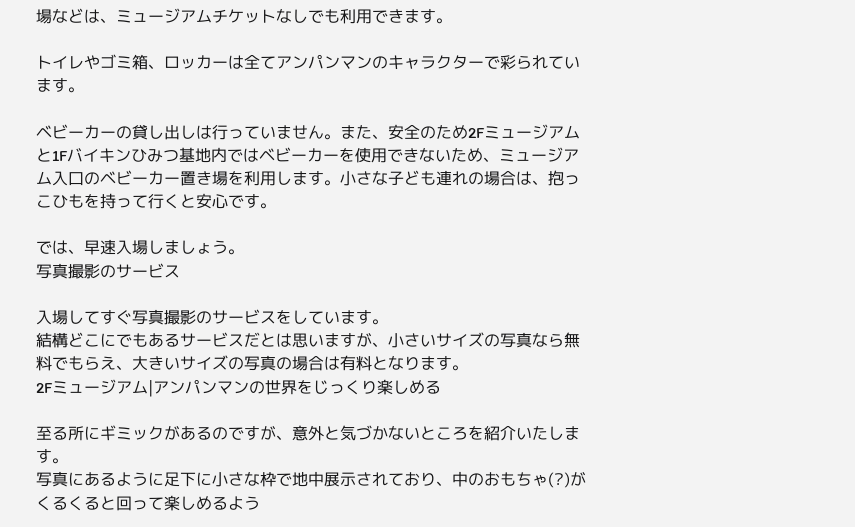場などは、ミュージアムチケットなしでも利用できます。

トイレやゴミ箱、ロッカーは全てアンパンマンのキャラクターで彩られています。

ベビーカーの貸し出しは行っていません。また、安全のため2Fミュージアムと1Fバイキンひみつ基地内ではベビーカーを使用できないため、ミュージアム入口のベビーカー置き場を利用します。小さな子ども連れの場合は、抱っこひもを持って行くと安心です。

では、早速入場しましょう。
写真撮影のサービス

入場してすぐ写真撮影のサービスをしています。
結構どこにでもあるサービスだとは思いますが、小さいサイズの写真なら無料でもらえ、大きいサイズの写真の場合は有料となります。
2Fミュージアム|アンパンマンの世界をじっくり楽しめる

至る所にギミックがあるのですが、意外と気づかないところを紹介いたします。
写真にあるように足下に小さな枠で地中展示されており、中のおもちゃ(?)がくるくると回って楽しめるよう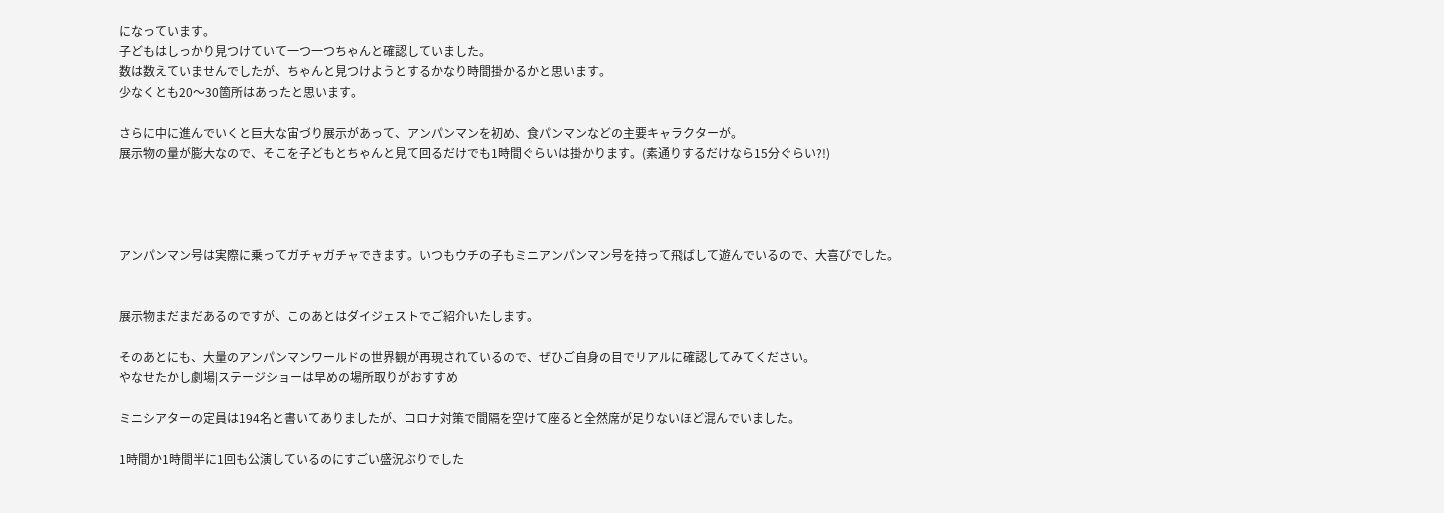になっています。
子どもはしっかり見つけていて一つ一つちゃんと確認していました。
数は数えていませんでしたが、ちゃんと見つけようとするかなり時間掛かるかと思います。
少なくとも20〜30箇所はあったと思います。

さらに中に進んでいくと巨大な宙づり展示があって、アンパンマンを初め、食パンマンなどの主要キャラクターが。
展示物の量が膨大なので、そこを子どもとちゃんと見て回るだけでも1時間ぐらいは掛かります。(素通りするだけなら15分ぐらい?!)




アンパンマン号は実際に乗ってガチャガチャできます。いつもウチの子もミニアンパンマン号を持って飛ばして遊んでいるので、大喜びでした。


展示物まだまだあるのですが、このあとはダイジェストでご紹介いたします。

そのあとにも、大量のアンパンマンワールドの世界観が再現されているので、ぜひご自身の目でリアルに確認してみてください。
やなせたかし劇場|ステージショーは早めの場所取りがおすすめ

ミニシアターの定員は194名と書いてありましたが、コロナ対策で間隔を空けて座ると全然席が足りないほど混んでいました。

1時間か1時間半に1回も公演しているのにすごい盛況ぶりでした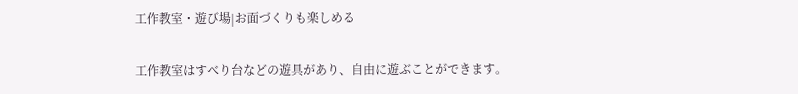工作教室・遊び場|お面づくりも楽しめる

工作教室はすべり台などの遊具があり、自由に遊ぶことができます。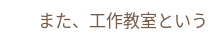また、工作教室という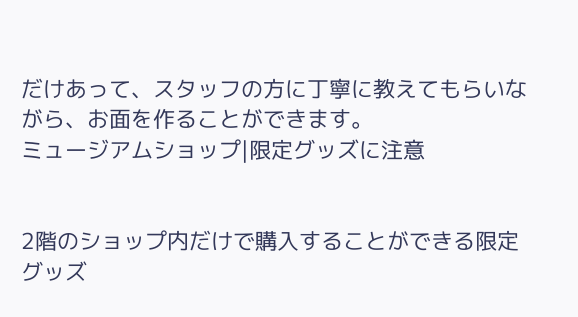だけあって、スタッフの方に丁寧に教えてもらいながら、お面を作ることができます。
ミュージアムショップ|限定グッズに注意


2階のショップ内だけで購入することができる限定グッズ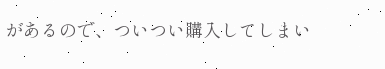があるので、ついつい購入してしまい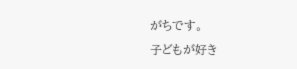がちです。
子どもが好き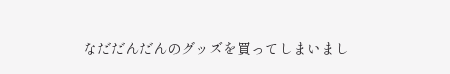なだだんだんのグッズを買ってしまいまし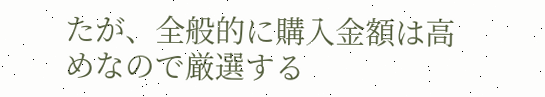たが、全般的に購入金額は高めなので厳選する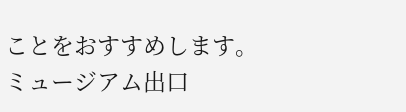ことをおすすめします。
ミュージアム出口